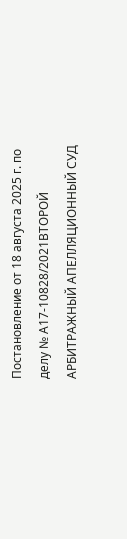Постановление от 18 августа 2025 г. по делу № А17-10828/2021ВТОРОЙ АРБИТРАЖНЫЙ АПЕЛЛЯЦИОННЫЙ СУД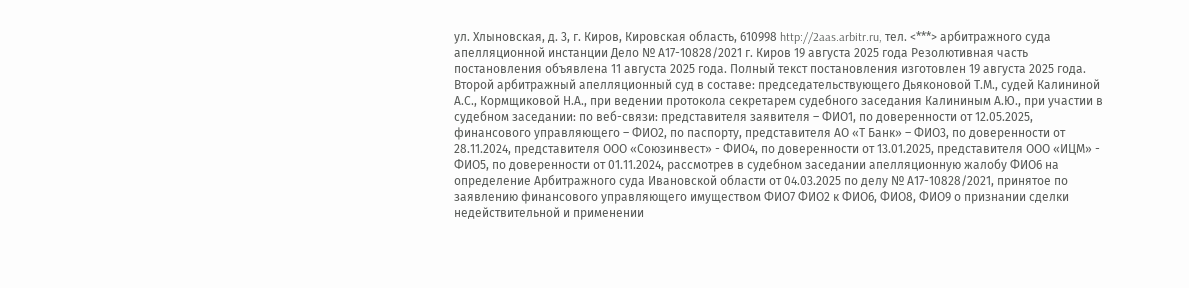ул. Хлыновская, д. 3, г. Киров, Кировская область, 610998 http://2aas.arbitr.ru, тел. <***> арбитражного суда апелляционной инстанции Дело № А17-10828/2021 г. Киров 19 августа 2025 года Резолютивная часть постановления объявлена 11 августа 2025 года. Полный текст постановления изготовлен 19 августа 2025 года. Второй арбитражный апелляционный суд в составе: председательствующего Дьяконовой Т.М., судей Калининой А.С., Кормщиковой Н.А., при ведении протокола секретарем судебного заседания Калининым А.Ю., при участии в судебном заседании: по веб-связи: представителя заявителя – ФИО1, по доверенности от 12.05.2025, финансового управляющего – ФИО2, по паспорту, представителя АО «Т Банк» – ФИО3, по доверенности от 28.11.2024, представителя ООО «Союзинвест» - ФИО4, по доверенности от 13.01.2025, представителя ООО «ИЦМ» - ФИО5, по доверенности от 01.11.2024, рассмотрев в судебном заседании апелляционную жалобу ФИО6 на определение Арбитражного суда Ивановской области от 04.03.2025 по делу № А17-10828/2021, принятое по заявлению финансового управляющего имуществом ФИО7 ФИО2 к ФИО6, ФИО8, ФИО9 о признании сделки недействительной и применении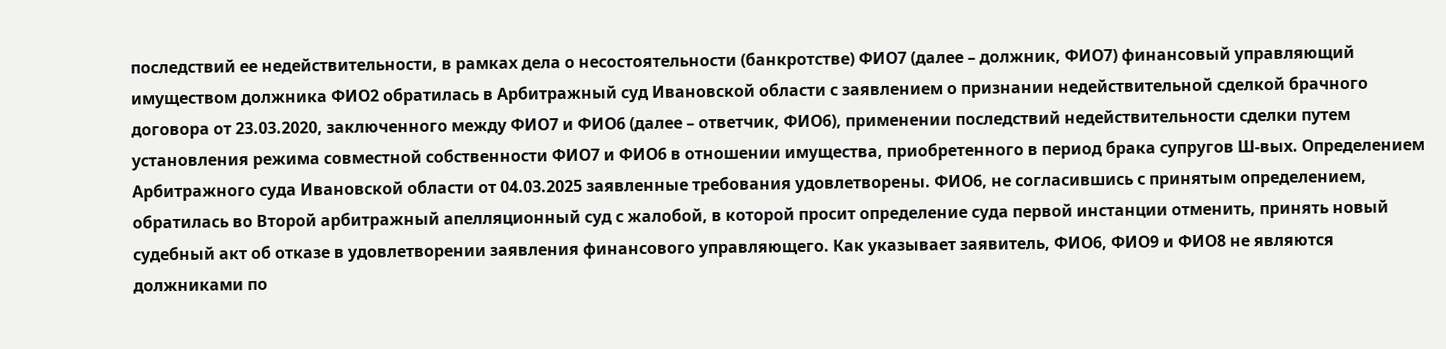последствий ее недействительности, в рамках дела о несостоятельности (банкротстве) ФИО7 (далее – должник, ФИО7) финансовый управляющий имуществом должника ФИО2 обратилась в Арбитражный суд Ивановской области с заявлением о признании недействительной сделкой брачного договора от 23.03.2020, заключенного между ФИО7 и ФИО6 (далее – ответчик, ФИО6), применении последствий недействительности сделки путем установления режима совместной собственности ФИО7 и ФИО6 в отношении имущества, приобретенного в период брака супругов Ш-вых. Определением Арбитражного суда Ивановской области от 04.03.2025 заявленные требования удовлетворены. ФИО6, не согласившись с принятым определением, обратилась во Второй арбитражный апелляционный суд с жалобой, в которой просит определение суда первой инстанции отменить, принять новый судебный акт об отказе в удовлетворении заявления финансового управляющего. Как указывает заявитель, ФИО6, ФИО9 и ФИО8 не являются должниками по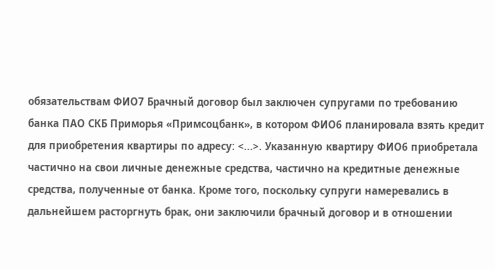обязательствам ФИО7 Брачный договор был заключен супругами по требованию банка ПАО СКБ Приморья «Примсоцбанк», в котором ФИО6 планировала взять кредит для приобретения квартиры по адресу: <...>. Указанную квартиру ФИО6 приобретала частично на свои личные денежные средства, частично на кредитные денежные средства, полученные от банка. Кроме того, поскольку супруги намеревались в дальнейшем расторгнуть брак, они заключили брачный договор и в отношении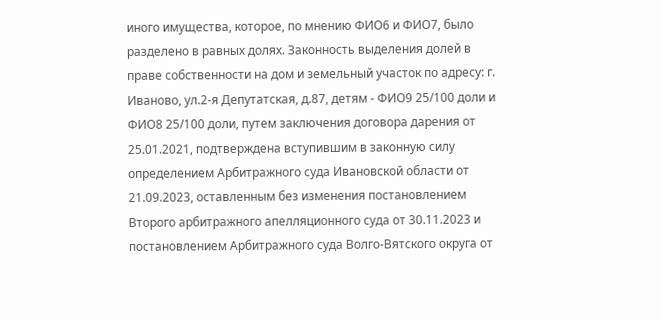иного имущества, которое, по мнению ФИО6 и ФИО7, было разделено в равных долях. Законность выделения долей в праве собственности на дом и земельный участок по адресу: г. Иваново, ул.2-я Депутатская, д.87, детям - ФИО9 25/100 доли и ФИО8 25/100 доли, путем заключения договора дарения от 25.01.2021, подтверждена вступившим в законную силу определением Арбитражного суда Ивановской области от 21.09.2023, оставленным без изменения постановлением Второго арбитражного апелляционного суда от 30.11.2023 и постановлением Арбитражного суда Волго-Вятского округа от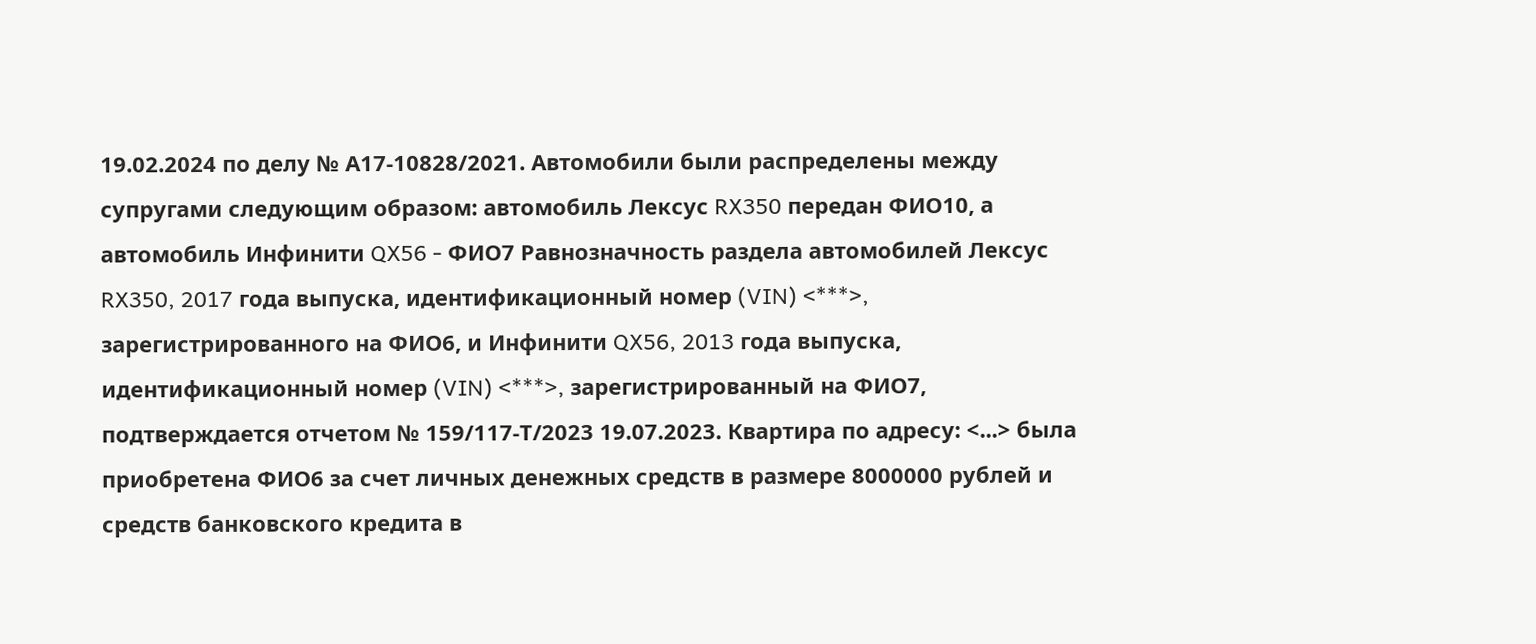19.02.2024 по делу № А17-10828/2021. Автомобили были распределены между супругами следующим образом: автомобиль Лексус RX350 передан ФИО10, а автомобиль Инфинити QX56 - ФИО7 Равнозначность раздела автомобилей Лексус RX350, 2017 года выпуска, идентификационный номер (VIN) <***>, зарегистрированного на ФИО6, и Инфинити QX56, 2013 года выпуска, идентификационный номер (VIN) <***>, зарегистрированный на ФИО7, подтверждается отчетом № 159/117-Т/2023 19.07.2023. Квартира по адресу: <...> была приобретена ФИО6 за счет личных денежных средств в размере 8000000 рублей и средств банковского кредита в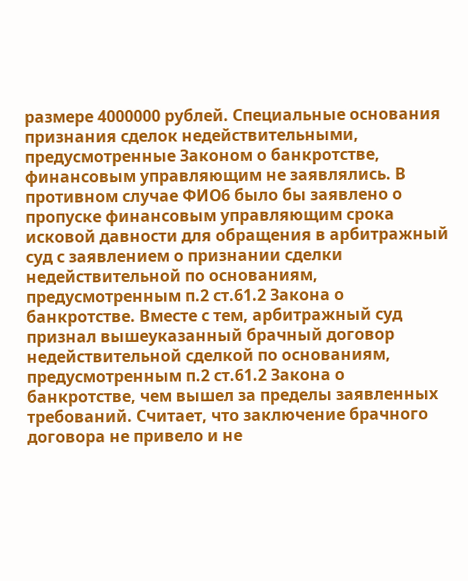размере 4000000 рублей. Специальные основания признания сделок недействительными, предусмотренные Законом о банкротстве, финансовым управляющим не заявлялись. В противном случае ФИО6 было бы заявлено о пропуске финансовым управляющим срока исковой давности для обращения в арбитражный суд с заявлением о признании сделки недействительной по основаниям, предусмотренным п.2 ст.61.2 Закона о банкротстве. Вместе с тем, арбитражный суд признал вышеуказанный брачный договор недействительной сделкой по основаниям, предусмотренным п.2 ст.61.2 Закона о банкротстве, чем вышел за пределы заявленных требований. Считает, что заключение брачного договора не привело и не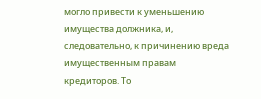могло привести к уменьшению имущества должника, и, следовательно, к причинению вреда имущественным правам кредиторов. То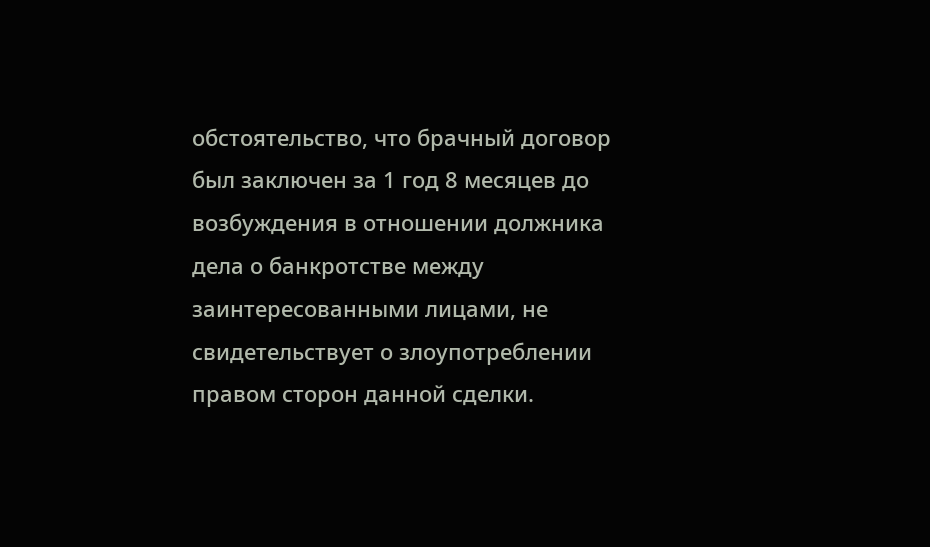обстоятельство, что брачный договор был заключен за 1 год 8 месяцев до возбуждения в отношении должника дела о банкротстве между заинтересованными лицами, не свидетельствует о злоупотреблении правом сторон данной сделки.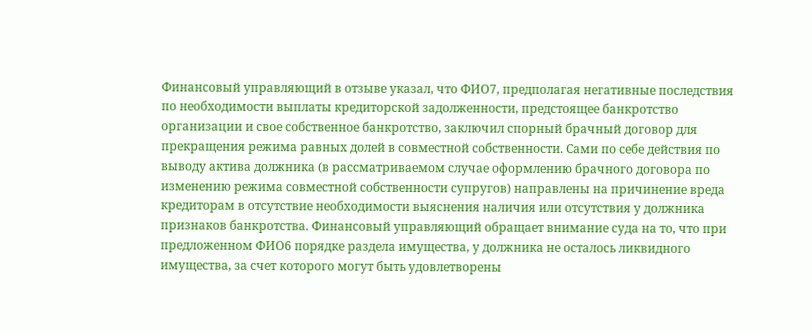Финансовый управляющий в отзыве указал, что ФИО7, предполагая негативные последствия по необходимости выплаты кредиторской задолженности, предстоящее банкротство организации и свое собственное банкротство, заключил спорный брачный договор для прекращения режима равных долей в совместной собственности. Сами по себе действия по выводу актива должника (в рассматриваемом случае оформлению брачного договора по изменению режима совместной собственности супругов) направлены на причинение вреда кредиторам в отсутствие необходимости выяснения наличия или отсутствия у должника признаков банкротства. Финансовый управляющий обращает внимание суда на то, что при предложенном ФИО6 порядке раздела имущества, у должника не осталось ликвидного имущества, за счет которого могут быть удовлетворены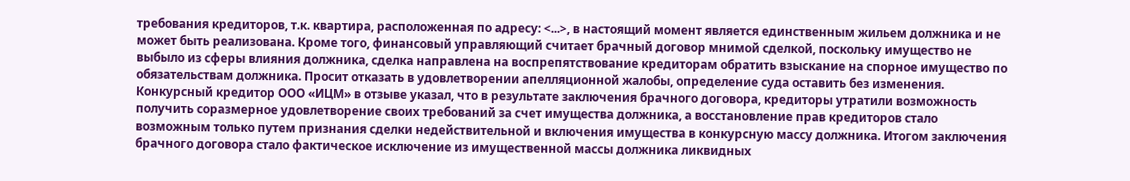требования кредиторов, т.к. квартира, расположенная по адресу: <...>, в настоящий момент является единственным жильем должника и не может быть реализована. Кроме того, финансовый управляющий считает брачный договор мнимой сделкой, поскольку имущество не выбыло из сферы влияния должника, сделка направлена на воспрепятствование кредиторам обратить взыскание на спорное имущество по обязательствам должника. Просит отказать в удовлетворении апелляционной жалобы, определение суда оставить без изменения. Конкурсный кредитор ООО «ИЦМ» в отзыве указал, что в результате заключения брачного договора, кредиторы утратили возможность получить соразмерное удовлетворение своих требований за счет имущества должника, а восстановление прав кредиторов стало возможным только путем признания сделки недействительной и включения имущества в конкурсную массу должника. Итогом заключения брачного договора стало фактическое исключение из имущественной массы должника ликвидных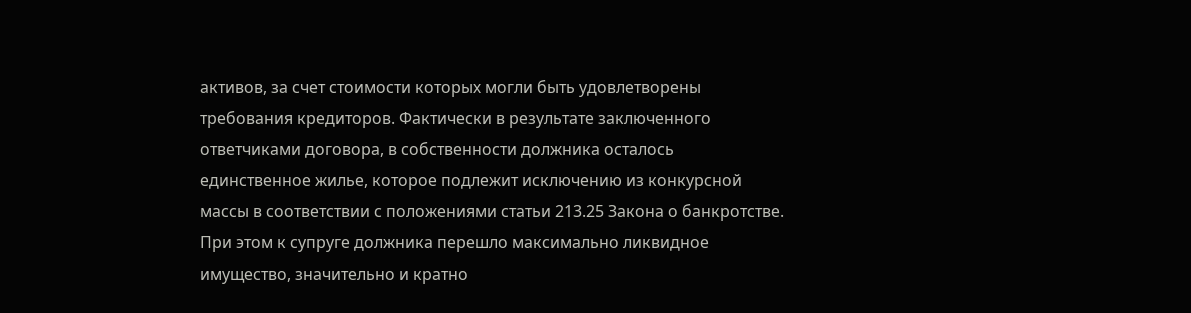активов, за счет стоимости которых могли быть удовлетворены требования кредиторов. Фактически в результате заключенного ответчиками договора, в собственности должника осталось единственное жилье, которое подлежит исключению из конкурсной массы в соответствии с положениями статьи 213.25 Закона о банкротстве. При этом к супруге должника перешло максимально ликвидное имущество, значительно и кратно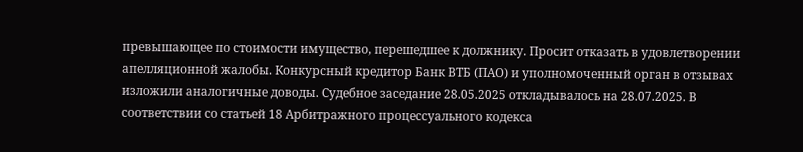превышающее по стоимости имущество, перешедшее к должнику. Просит отказать в удовлетворении апелляционной жалобы. Конкурсный кредитор Банк ВТБ (ПАО) и уполномоченный орган в отзывах изложили аналогичные доводы. Судебное заседание 28.05.2025 откладывалось на 28.07.2025. В соответствии со статьей 18 Арбитражного процессуального кодекса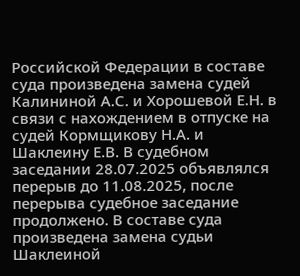Российской Федерации в составе суда произведена замена судей Калининой А.С. и Хорошевой Е.Н. в связи с нахождением в отпуске на судей Кормщикову Н.А. и Шаклеину Е.В. В судебном заседании 28.07.2025 объявлялся перерыв до 11.08.2025, после перерыва судебное заседание продолжено. В составе суда произведена замена судьи Шаклеиной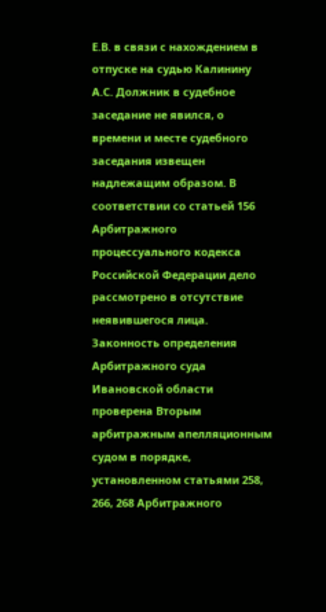Е.В. в связи с нахождением в отпуске на судью Калинину А.С. Должник в судебное заседание не явился, о времени и месте судебного заседания извещен надлежащим образом. В соответствии со статьей 156 Арбитражного процессуального кодекса Российской Федерации дело рассмотрено в отсутствие неявившегося лица. Законность определения Арбитражного суда Ивановской области проверена Вторым арбитражным апелляционным судом в порядке, установленном статьями 258, 266, 268 Арбитражного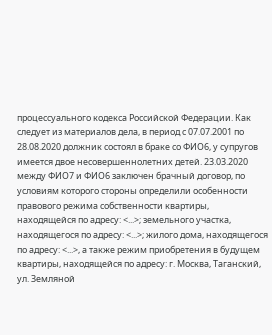процессуального кодекса Российской Федерации. Как следует из материалов дела, в период с 07.07.2001 по 28.08.2020 должник состоял в браке со ФИО6, у супругов имеется двое несовершеннолетних детей. 23.03.2020 между ФИО7 и ФИО6 заключен брачный договор, по условиям которого стороны определили особенности правового режима собственности квартиры, находящейся по адресу: <...>; земельного участка, находящегося по адресу: <...>; жилого дома, находящегося по адресу: <...>, а также режим приобретения в будущем квартиры, находящейся по адресу: г. Москва, Таганский, ул. Земляной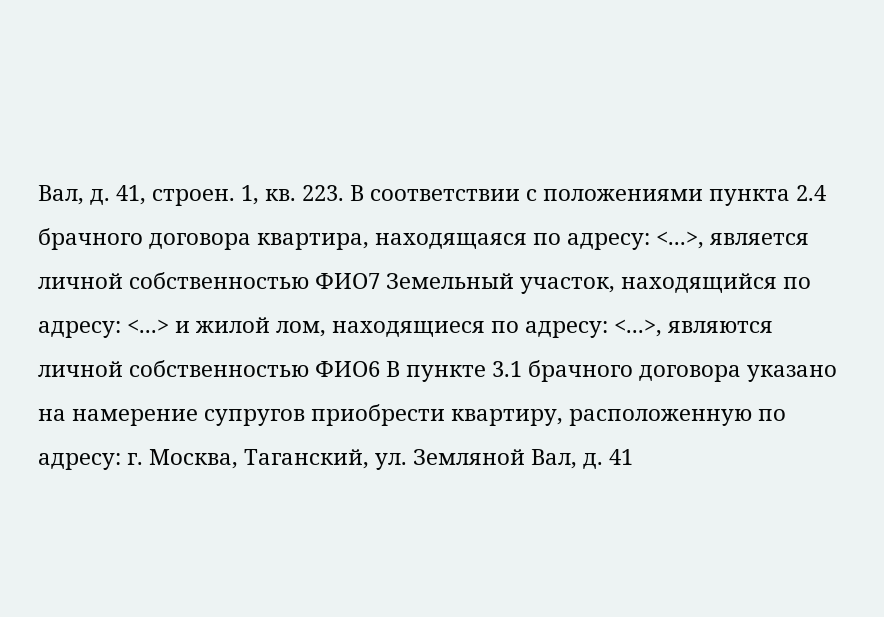Вал, д. 41, строен. 1, кв. 223. В соответствии с положениями пункта 2.4 брачного договора квартира, находящаяся по адресу: <...>, является личной собственностью ФИО7 Земельный участок, находящийся по адресу: <...> и жилой лом, находящиеся по адресу: <...>, являются личной собственностью ФИО6 В пункте 3.1 брачного договора указано на намерение супругов приобрести квартиру, расположенную по адресу: г. Москва, Таганский, ул. Земляной Вал, д. 41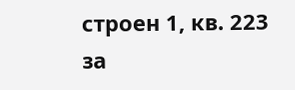строен 1, кв. 223 за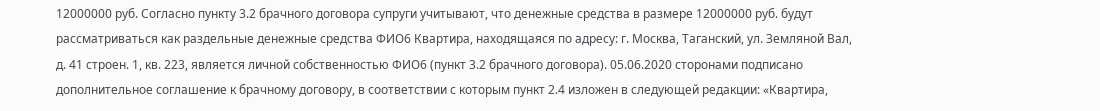12000000 руб. Согласно пункту 3.2 брачного договора супруги учитывают, что денежные средства в размере 12000000 руб. будут рассматриваться как раздельные денежные средства ФИО6 Квартира, находящаяся по адресу: г. Москва, Таганский, ул. Земляной Вал, д. 41 строен. 1, кв. 223, является личной собственностью ФИО6 (пункт 3.2 брачного договора). 05.06.2020 сторонами подписано дополнительное соглашение к брачному договору, в соответствии с которым пункт 2.4 изложен в следующей редакции: «Квартира,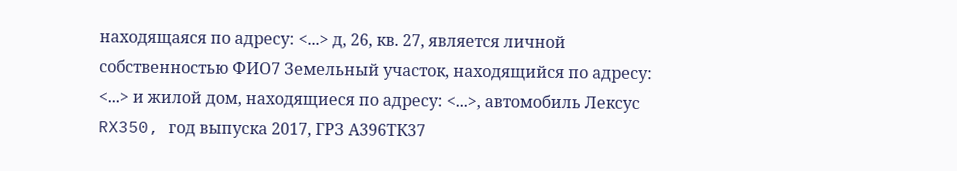находящаяся по адресу: <...> д, 26, кв. 27, является личной собственностью ФИО7 Земельный участок, находящийся по адресу: <...> и жилой дом, находящиеся по адресу: <...>, автомобиль Лексус RX350, год выпуска 2017, ГРЗ А396ТК37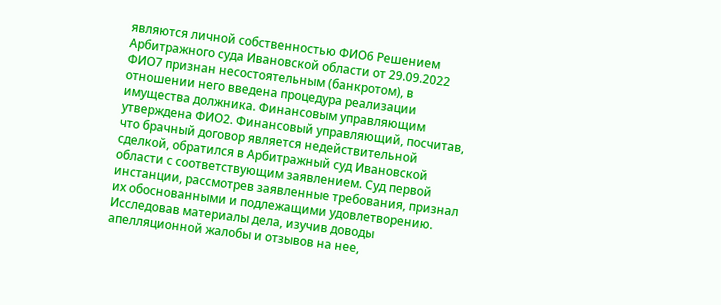являются личной собственностью ФИО6 Решением Арбитражного суда Ивановской области от 29.09.2022 ФИО7 признан несостоятельным (банкротом), в отношении него введена процедура реализации имущества должника. Финансовым управляющим утверждена ФИО2. Финансовый управляющий, посчитав, что брачный договор является недействительной сделкой, обратился в Арбитражный суд Ивановской области с соответствующим заявлением. Суд первой инстанции, рассмотрев заявленные требования, признал их обоснованными и подлежащими удовлетворению. Исследовав материалы дела, изучив доводы апелляционной жалобы и отзывов на нее,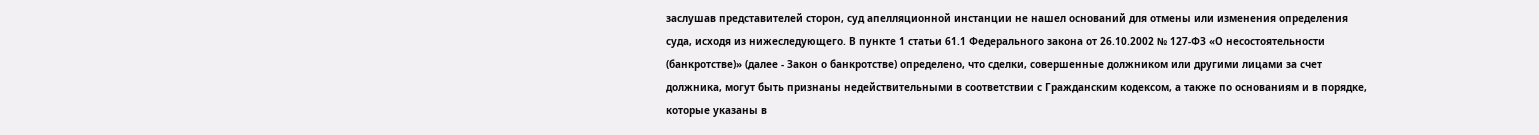заслушав представителей сторон, суд апелляционной инстанции не нашел оснований для отмены или изменения определения суда, исходя из нижеследующего. В пункте 1 статьи 61.1 Федерального закона от 26.10.2002 № 127-ФЗ «О несостоятельности (банкротстве)» (далее - Закон о банкротстве) определено, что сделки, совершенные должником или другими лицами за счет должника, могут быть признаны недействительными в соответствии с Гражданским кодексом, а также по основаниям и в порядке, которые указаны в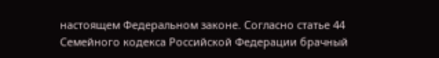настоящем Федеральном законе. Согласно статье 44 Семейного кодекса Российской Федерации брачный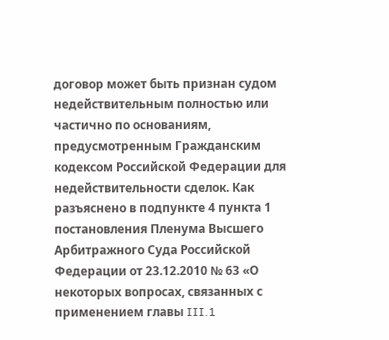договор может быть признан судом недействительным полностью или частично по основаниям, предусмотренным Гражданским кодексом Российской Федерации для недействительности сделок. Как разъяснено в подпункте 4 пункта 1 постановления Пленума Высшего Арбитражного Суда Российской Федерации от 23.12.2010 № 63 «О некоторых вопросах, связанных с применением главы III.1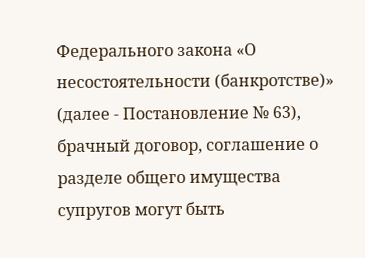Федерального закона «О несостоятельности (банкротстве)» (далее - Постановление № 63), брачный договор, соглашение о разделе общего имущества супругов могут быть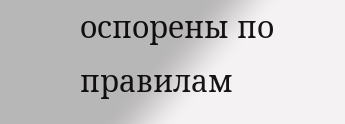оспорены по правилам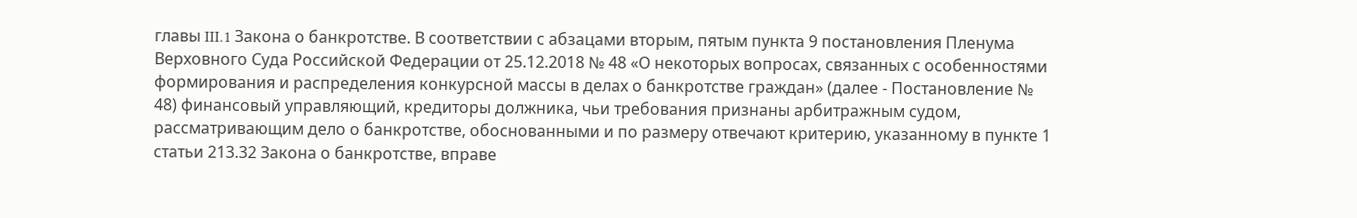главы III.1 Закона о банкротстве. В соответствии с абзацами вторым, пятым пункта 9 постановления Пленума Верховного Суда Российской Федерации от 25.12.2018 № 48 «О некоторых вопросах, связанных с особенностями формирования и распределения конкурсной массы в делах о банкротстве граждан» (далее - Постановление № 48) финансовый управляющий, кредиторы должника, чьи требования признаны арбитражным судом, рассматривающим дело о банкротстве, обоснованными и по размеру отвечают критерию, указанному в пункте 1 статьи 213.32 Закона о банкротстве, вправе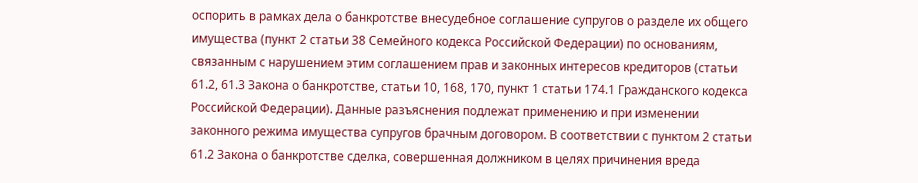оспорить в рамках дела о банкротстве внесудебное соглашение супругов о разделе их общего имущества (пункт 2 статьи 38 Семейного кодекса Российской Федерации) по основаниям, связанным с нарушением этим соглашением прав и законных интересов кредиторов (статьи 61.2, 61.3 Закона о банкротстве, статьи 10, 168, 170, пункт 1 статьи 174.1 Гражданского кодекса Российской Федерации). Данные разъяснения подлежат применению и при изменении законного режима имущества супругов брачным договором. В соответствии с пунктом 2 статьи 61.2 Закона о банкротстве сделка, совершенная должником в целях причинения вреда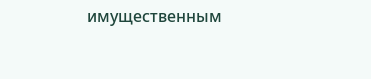имущественным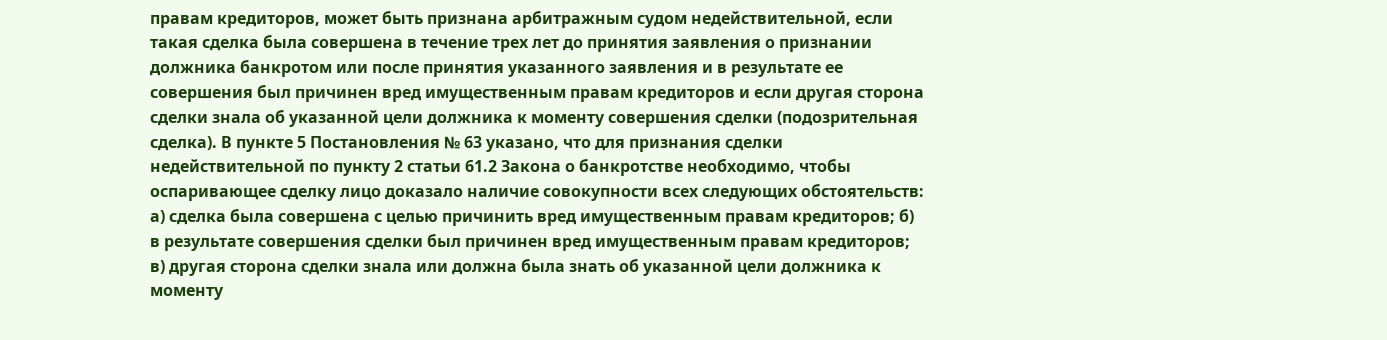правам кредиторов, может быть признана арбитражным судом недействительной, если такая сделка была совершена в течение трех лет до принятия заявления о признании должника банкротом или после принятия указанного заявления и в результате ее совершения был причинен вред имущественным правам кредиторов и если другая сторона сделки знала об указанной цели должника к моменту совершения сделки (подозрительная сделка). В пункте 5 Постановления № 63 указано, что для признания сделки недействительной по пункту 2 статьи 61.2 Закона о банкротстве необходимо, чтобы оспаривающее сделку лицо доказало наличие совокупности всех следующих обстоятельств: а) сделка была совершена с целью причинить вред имущественным правам кредиторов; б) в результате совершения сделки был причинен вред имущественным правам кредиторов; в) другая сторона сделки знала или должна была знать об указанной цели должника к моменту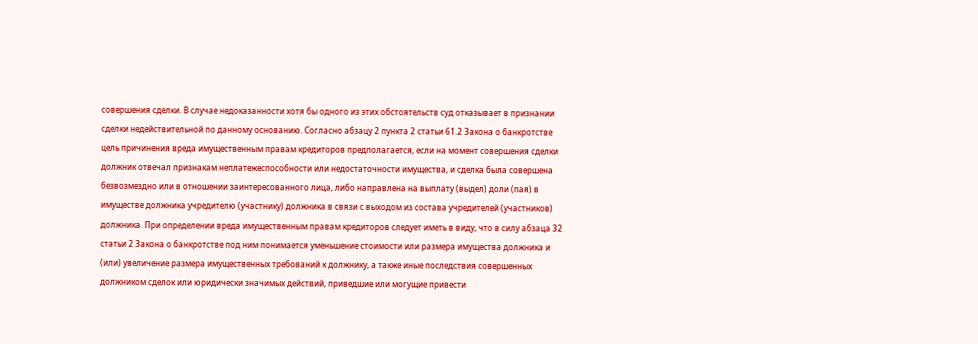совершения сделки. В случае недоказанности хотя бы одного из этих обстоятельств суд отказывает в признании сделки недействительной по данному основанию. Согласно абзацу 2 пункта 2 статьи 61.2 Закона о банкротстве цель причинения вреда имущественным правам кредиторов предполагается, если на момент совершения сделки должник отвечал признакам неплатежеспособности или недостаточности имущества, и сделка была совершена безвозмездно или в отношении заинтересованного лица, либо направлена на выплату (выдел) доли (пая) в имуществе должника учредителю (участнику) должника в связи с выходом из состава учредителей (участников) должника. При определении вреда имущественным правам кредиторов следует иметь в виду, что в силу абзаца 32 статьи 2 Закона о банкротстве под ним понимается уменьшение стоимости или размера имущества должника и (или) увеличение размера имущественных требований к должнику, а также иные последствия совершенных должником сделок или юридически значимых действий, приведшие или могущие привести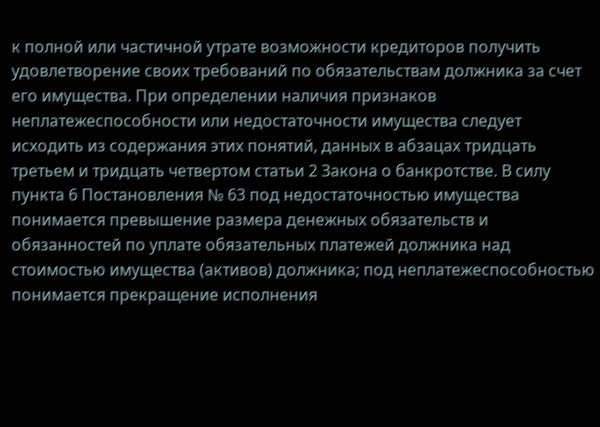к полной или частичной утрате возможности кредиторов получить удовлетворение своих требований по обязательствам должника за счет его имущества. При определении наличия признаков неплатежеспособности или недостаточности имущества следует исходить из содержания этих понятий, данных в абзацах тридцать третьем и тридцать четвертом статьи 2 Закона о банкротстве. В силу пункта 6 Постановления № 63 под недостаточностью имущества понимается превышение размера денежных обязательств и обязанностей по уплате обязательных платежей должника над стоимостью имущества (активов) должника; под неплатежеспособностью понимается прекращение исполнения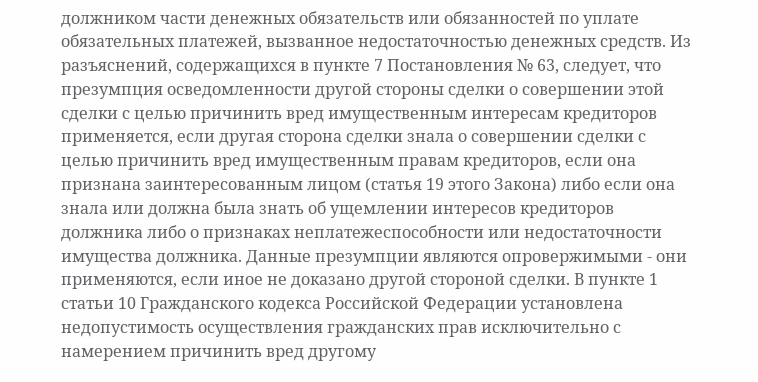должником части денежных обязательств или обязанностей по уплате обязательных платежей, вызванное недостаточностью денежных средств. Из разъяснений, содержащихся в пункте 7 Постановления № 63, следует, что презумпция осведомленности другой стороны сделки о совершении этой сделки с целью причинить вред имущественным интересам кредиторов применяется, если другая сторона сделки знала о совершении сделки с целью причинить вред имущественным правам кредиторов, если она признана заинтересованным лицом (статья 19 этого Закона) либо если она знала или должна была знать об ущемлении интересов кредиторов должника либо о признаках неплатежеспособности или недостаточности имущества должника. Данные презумпции являются опровержимыми - они применяются, если иное не доказано другой стороной сделки. В пункте 1 статьи 10 Гражданского кодекса Российской Федерации установлена недопустимость осуществления гражданских прав исключительно с намерением причинить вред другому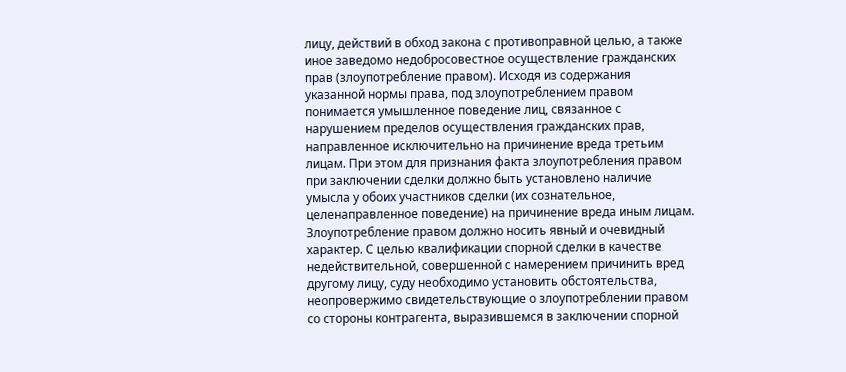лицу, действий в обход закона с противоправной целью, а также иное заведомо недобросовестное осуществление гражданских прав (злоупотребление правом). Исходя из содержания указанной нормы права, под злоупотреблением правом понимается умышленное поведение лиц, связанное с нарушением пределов осуществления гражданских прав, направленное исключительно на причинение вреда третьим лицам. При этом для признания факта злоупотребления правом при заключении сделки должно быть установлено наличие умысла у обоих участников сделки (их сознательное, целенаправленное поведение) на причинение вреда иным лицам. Злоупотребление правом должно носить явный и очевидный характер. С целью квалификации спорной сделки в качестве недействительной, совершенной с намерением причинить вред другому лицу, суду необходимо установить обстоятельства, неопровержимо свидетельствующие о злоупотреблении правом со стороны контрагента, выразившемся в заключении спорной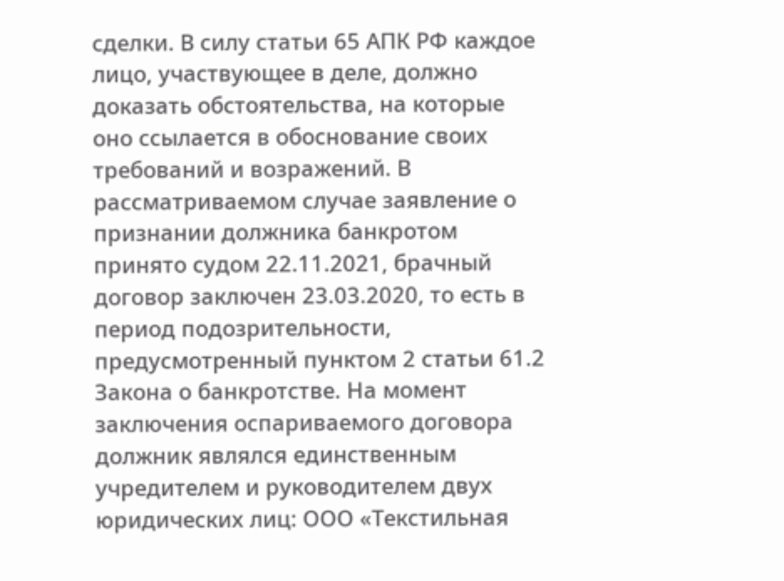сделки. В силу статьи 65 АПК РФ каждое лицо, участвующее в деле, должно доказать обстоятельства, на которые оно ссылается в обоснование своих требований и возражений. В рассматриваемом случае заявление о признании должника банкротом принято судом 22.11.2021, брачный договор заключен 23.03.2020, то есть в период подозрительности, предусмотренный пунктом 2 статьи 61.2 Закона о банкротстве. На момент заключения оспариваемого договора должник являлся единственным учредителем и руководителем двух юридических лиц: ООО «Текстильная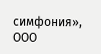симфония», ООО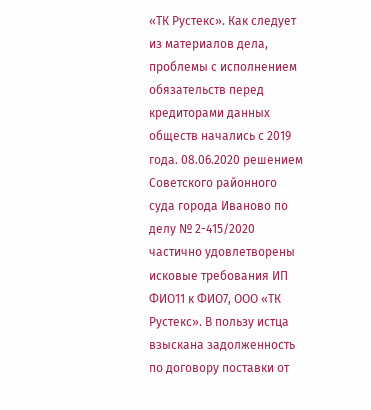«ТК Рустекс». Как следует из материалов дела, проблемы с исполнением обязательств перед кредиторами данных обществ начались с 2019 года. 08.06.2020 решением Советского районного суда города Иваново по делу № 2-415/2020 частично удовлетворены исковые требования ИП ФИО11 к ФИО7, ООО «ТК Рустекс». В пользу истца взыскана задолженность по договору поставки от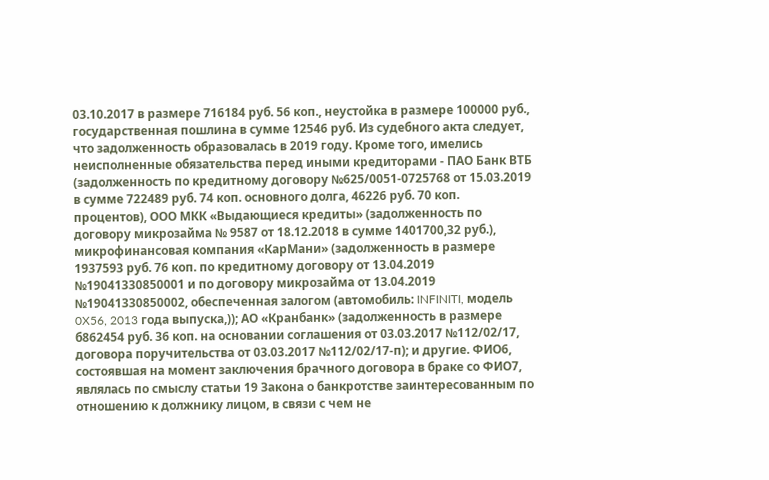03.10.2017 в размере 716184 руб. 56 коп., неустойка в размере 100000 руб., государственная пошлина в сумме 12546 руб. Из судебного акта следует, что задолженность образовалась в 2019 году. Кроме того, имелись неисполненные обязательства перед иными кредиторами - ПАО Банк ВТБ (задолженность по кредитному договору №625/0051-0725768 от 15.03.2019 в сумме 722489 руб. 74 коп. основного долга, 46226 руб. 70 коп. процентов), ООО МКК «Выдающиеся кредиты» (задолженность по договору микрозайма № 9587 от 18.12.2018 в сумме 1401700,32 руб.), микрофинансовая компания «КарМани» (задолженность в размере 1937593 руб. 76 коп. по кредитному договору от 13.04.2019 №19041330850001 и по договору микрозайма от 13.04.2019 №19041330850002, обеспеченная залогом (автомобиль: INFINITI, модель 0X56, 2013 года выпуска,)); АО «Кранбанк» (задолженность в размере б862454 руб. 36 коп. на основании соглашения от 03.03.2017 №112/02/17, договора поручительства от 03.03.2017 №112/02/17-п); и другие. ФИО6, состоявшая на момент заключения брачного договора в браке со ФИО7, являлась по смыслу статьи 19 Закона о банкротстве заинтересованным по отношению к должнику лицом, в связи с чем не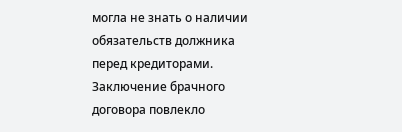могла не знать о наличии обязательств должника перед кредиторами. Заключение брачного договора повлекло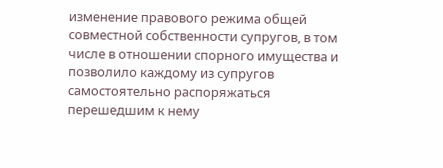изменение правового режима общей совместной собственности супругов, в том числе в отношении спорного имущества и позволило каждому из супругов самостоятельно распоряжаться перешедшим к нему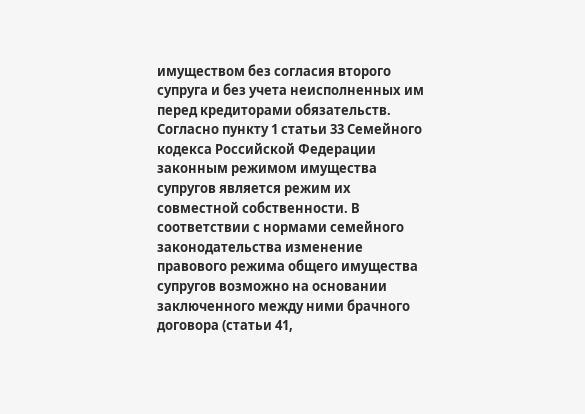имуществом без согласия второго супруга и без учета неисполненных им перед кредиторами обязательств. Согласно пункту 1 статьи 33 Семейного кодекса Российской Федерации законным режимом имущества супругов является режим их совместной собственности. В соответствии с нормами семейного законодательства изменение правового режима общего имущества супругов возможно на основании заключенного между ними брачного договора (статьи 41,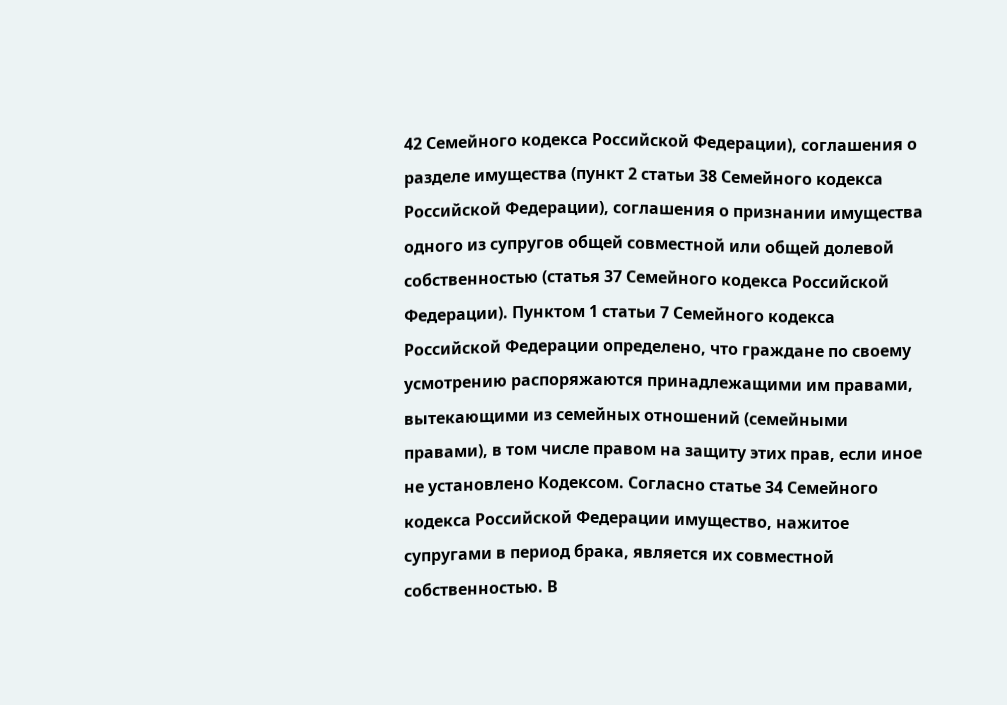42 Семейного кодекса Российской Федерации), соглашения о разделе имущества (пункт 2 статьи 38 Семейного кодекса Российской Федерации), соглашения о признании имущества одного из супругов общей совместной или общей долевой собственностью (статья 37 Семейного кодекса Российской Федерации). Пунктом 1 статьи 7 Семейного кодекса Российской Федерации определено, что граждане по своему усмотрению распоряжаются принадлежащими им правами, вытекающими из семейных отношений (семейными правами), в том числе правом на защиту этих прав, если иное не установлено Кодексом. Согласно статье 34 Семейного кодекса Российской Федерации имущество, нажитое супругами в период брака, является их совместной собственностью. В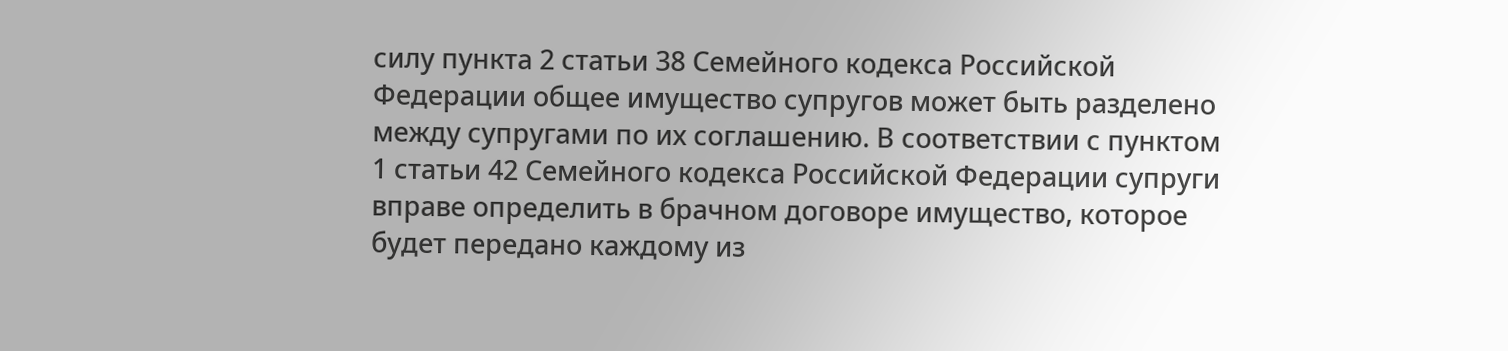силу пункта 2 статьи 38 Семейного кодекса Российской Федерации общее имущество супругов может быть разделено между супругами по их соглашению. В соответствии с пунктом 1 статьи 42 Семейного кодекса Российской Федерации супруги вправе определить в брачном договоре имущество, которое будет передано каждому из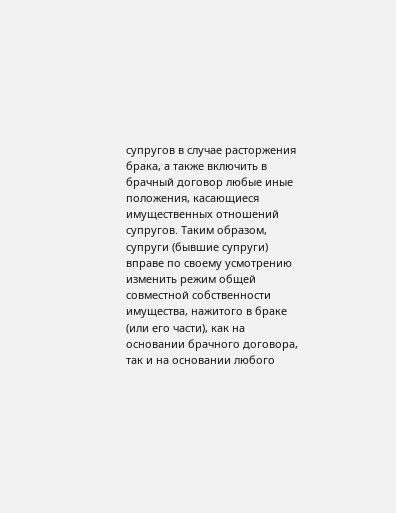супругов в случае расторжения брака, а также включить в брачный договор любые иные положения, касающиеся имущественных отношений супругов. Таким образом, супруги (бывшие супруги) вправе по своему усмотрению изменить режим общей совместной собственности имущества, нажитого в браке (или его части), как на основании брачного договора, так и на основании любого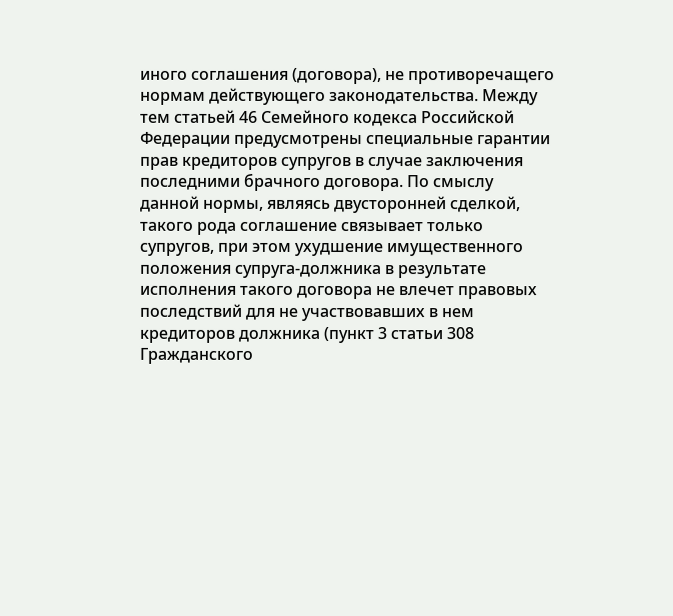иного соглашения (договора), не противоречащего нормам действующего законодательства. Между тем статьей 46 Семейного кодекса Российской Федерации предусмотрены специальные гарантии прав кредиторов супругов в случае заключения последними брачного договора. По смыслу данной нормы, являясь двусторонней сделкой, такого рода соглашение связывает только супругов, при этом ухудшение имущественного положения супруга-должника в результате исполнения такого договора не влечет правовых последствий для не участвовавших в нем кредиторов должника (пункт 3 статьи 308 Гражданского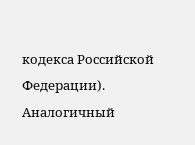кодекса Российской Федерации). Аналогичный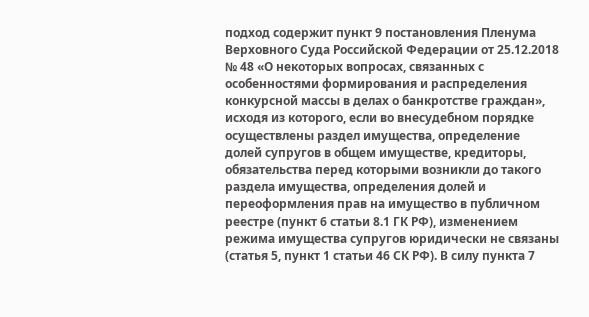подход содержит пункт 9 постановления Пленума Верховного Суда Российской Федерации от 25.12.2018 № 48 «О некоторых вопросах, связанных с особенностями формирования и распределения конкурсной массы в делах о банкротстве граждан», исходя из которого, если во внесудебном порядке осуществлены раздел имущества, определение долей супругов в общем имуществе, кредиторы, обязательства перед которыми возникли до такого раздела имущества, определения долей и переоформления прав на имущество в публичном реестре (пункт 6 статьи 8.1 ГК РФ), изменением режима имущества супругов юридически не связаны (статья 5, пункт 1 статьи 46 СК РФ). В силу пункта 7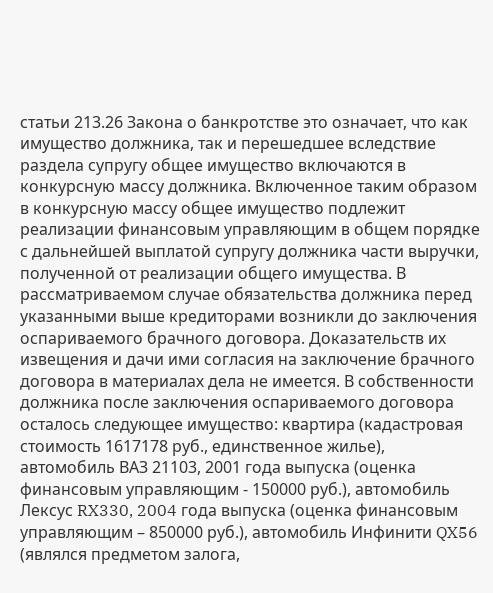статьи 213.26 Закона о банкротстве это означает, что как имущество должника, так и перешедшее вследствие раздела супругу общее имущество включаются в конкурсную массу должника. Включенное таким образом в конкурсную массу общее имущество подлежит реализации финансовым управляющим в общем порядке с дальнейшей выплатой супругу должника части выручки, полученной от реализации общего имущества. В рассматриваемом случае обязательства должника перед указанными выше кредиторами возникли до заключения оспариваемого брачного договора. Доказательств их извещения и дачи ими согласия на заключение брачного договора в материалах дела не имеется. В собственности должника после заключения оспариваемого договора осталось следующее имущество: квартира (кадастровая стоимость 1617178 руб., единственное жилье), автомобиль ВАЗ 21103, 2001 года выпуска (оценка финансовым управляющим - 150000 руб.), автомобиль Лексус RX330, 2004 года выпуска (оценка финансовым управляющим – 850000 руб.), автомобиль Инфинити QX56 (являлся предметом залога,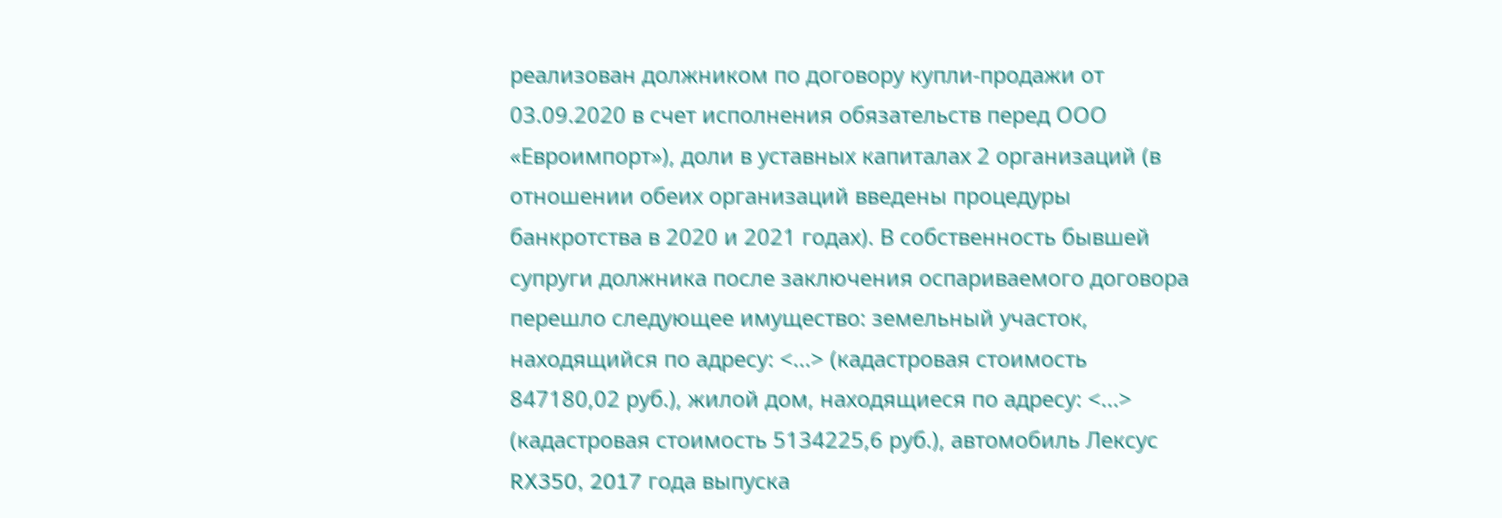реализован должником по договору купли-продажи от 03.09.2020 в счет исполнения обязательств перед ООО «Евроимпорт»), доли в уставных капиталах 2 организаций (в отношении обеих организаций введены процедуры банкротства в 2020 и 2021 годах). В собственность бывшей супруги должника после заключения оспариваемого договора перешло следующее имущество: земельный участок, находящийся по адресу: <...> (кадастровая стоимость 847180,02 руб.), жилой дом, находящиеся по адресу: <...> (кадастровая стоимость 5134225,6 руб.), автомобиль Лексус RX350, 2017 года выпуска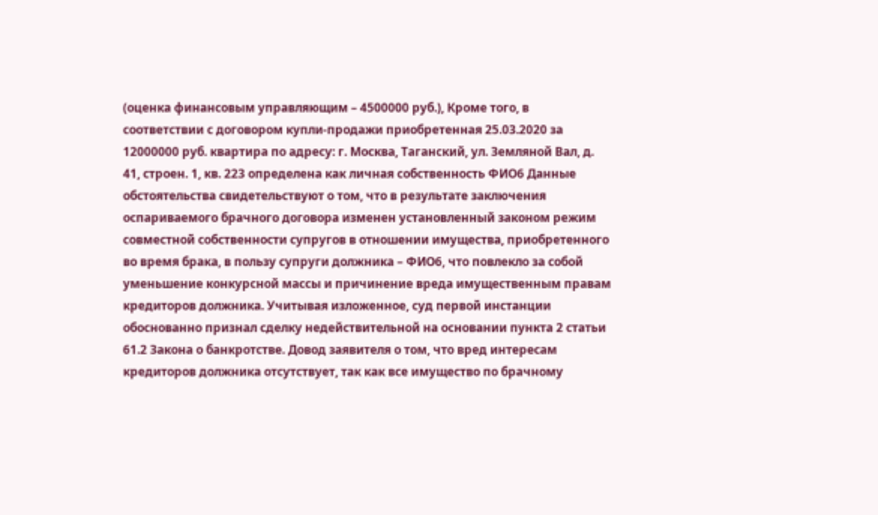(оценка финансовым управляющим – 4500000 руб.), Кроме того, в соответствии с договором купли-продажи приобретенная 25.03.2020 за 12000000 руб. квартира по адресу: г. Москва, Таганский, ул. Земляной Вал, д. 41, строен. 1, кв. 223 определена как личная собственность ФИО6 Данные обстоятельства свидетельствуют о том, что в результате заключения оспариваемого брачного договора изменен установленный законом режим совместной собственности супругов в отношении имущества, приобретенного во время брака, в пользу супруги должника – ФИО6, что повлекло за собой уменьшение конкурсной массы и причинение вреда имущественным правам кредиторов должника. Учитывая изложенное, суд первой инстанции обоснованно признал сделку недействительной на основании пункта 2 статьи 61.2 Закона о банкротстве. Довод заявителя о том, что вред интересам кредиторов должника отсутствует, так как все имущество по брачному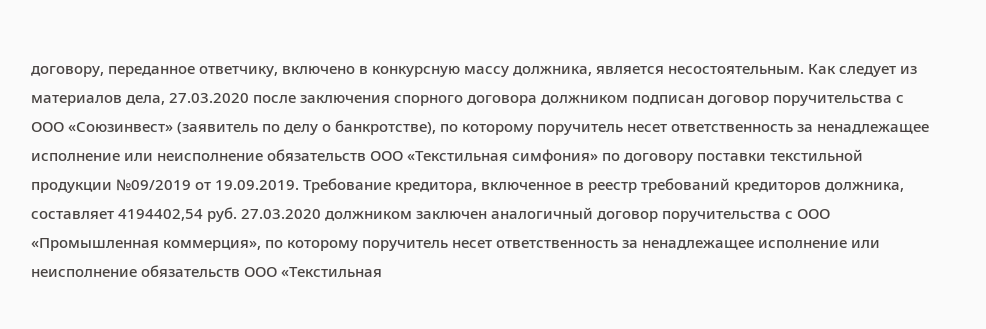договору, переданное ответчику, включено в конкурсную массу должника, является несостоятельным. Как следует из материалов дела, 27.03.2020 после заключения спорного договора должником подписан договор поручительства с ООО «Союзинвест» (заявитель по делу о банкротстве), по которому поручитель несет ответственность за ненадлежащее исполнение или неисполнение обязательств ООО «Текстильная симфония» по договору поставки текстильной продукции №09/2019 от 19.09.2019. Требование кредитора, включенное в реестр требований кредиторов должника, составляет 4194402,54 руб. 27.03.2020 должником заключен аналогичный договор поручительства с ООО «Промышленная коммерция», по которому поручитель несет ответственность за ненадлежащее исполнение или неисполнение обязательств ООО «Текстильная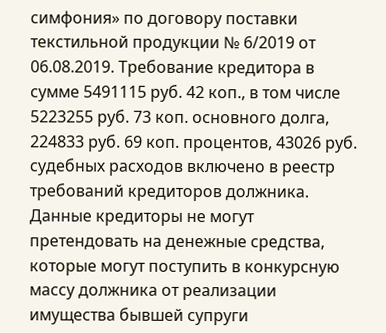симфония» по договору поставки текстильной продукции № 6/2019 от 06.08.2019. Требование кредитора в сумме 5491115 руб. 42 коп., в том числе 5223255 руб. 73 коп. основного долга, 224833 руб. 69 коп. процентов, 43026 руб. судебных расходов включено в реестр требований кредиторов должника. Данные кредиторы не могут претендовать на денежные средства, которые могут поступить в конкурсную массу должника от реализации имущества бывшей супруги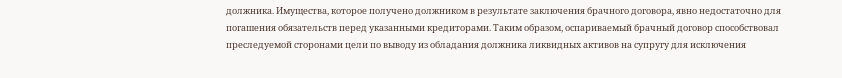должника. Имущества, которое получено должником в результате заключения брачного договора, явно недостаточно для погашения обязательств перед указанными кредиторами. Таким образом, оспариваемый брачный договор способствовал преследуемой сторонами цели по выводу из обладания должника ликвидных активов на супругу для исключения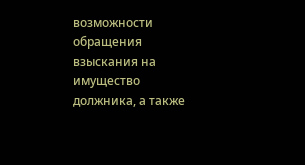возможности обращения взыскания на имущество должника, а также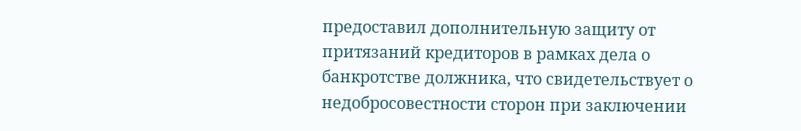предоставил дополнительную защиту от притязаний кредиторов в рамках дела о банкротстве должника, что свидетельствует о недобросовестности сторон при заключении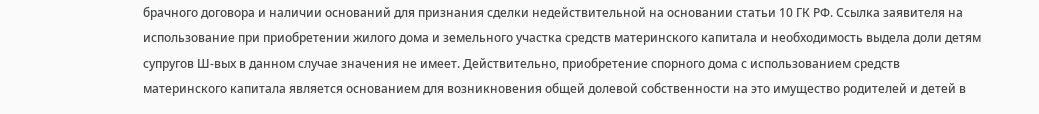брачного договора и наличии оснований для признания сделки недействительной на основании статьи 10 ГК РФ. Ссылка заявителя на использование при приобретении жилого дома и земельного участка средств материнского капитала и необходимость выдела доли детям супругов Ш-вых в данном случае значения не имеет. Действительно, приобретение спорного дома с использованием средств материнского капитала является основанием для возникновения общей долевой собственности на это имущество родителей и детей в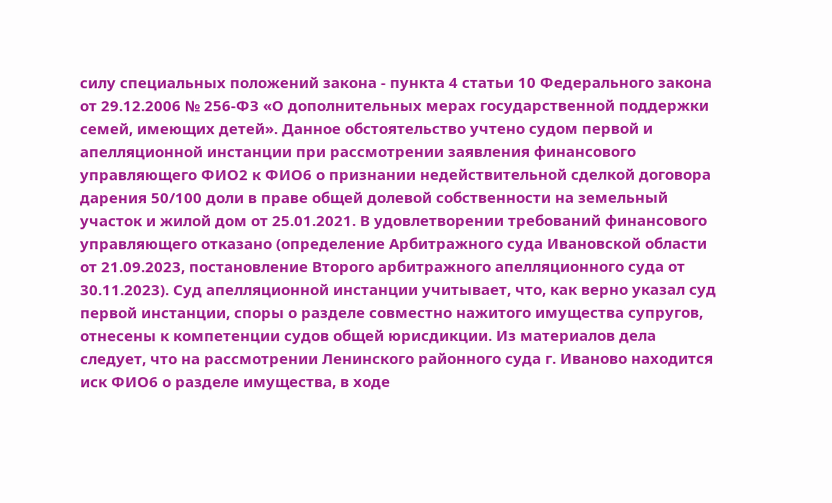силу специальных положений закона - пункта 4 статьи 10 Федерального закона от 29.12.2006 № 256-ФЗ «О дополнительных мерах государственной поддержки семей, имеющих детей». Данное обстоятельство учтено судом первой и апелляционной инстанции при рассмотрении заявления финансового управляющего ФИО2 к ФИО6 о признании недействительной сделкой договора дарения 50/100 доли в праве общей долевой собственности на земельный участок и жилой дом от 25.01.2021. В удовлетворении требований финансового управляющего отказано (определение Арбитражного суда Ивановской области от 21.09.2023, постановление Второго арбитражного апелляционного суда от 30.11.2023). Суд апелляционной инстанции учитывает, что, как верно указал суд первой инстанции, споры о разделе совместно нажитого имущества супругов, отнесены к компетенции судов общей юрисдикции. Из материалов дела следует, что на рассмотрении Ленинского районного суда г. Иваново находится иск ФИО6 о разделе имущества, в ходе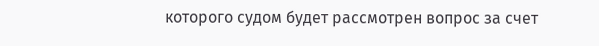которого судом будет рассмотрен вопрос за счет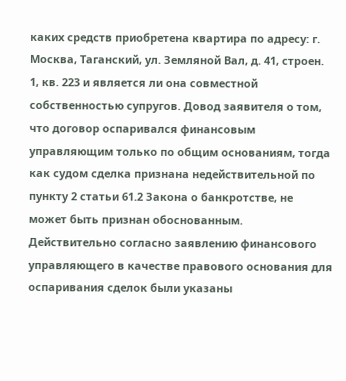каких средств приобретена квартира по адресу: г. Москва, Таганский, ул. Земляной Вал, д. 41, строен. 1, кв. 223 и является ли она совместной собственностью супругов. Довод заявителя о том, что договор оспаривался финансовым управляющим только по общим основаниям, тогда как судом сделка признана недействительной по пункту 2 статьи 61.2 Закона о банкротстве, не может быть признан обоснованным. Действительно согласно заявлению финансового управляющего в качестве правового основания для оспаривания сделок были указаны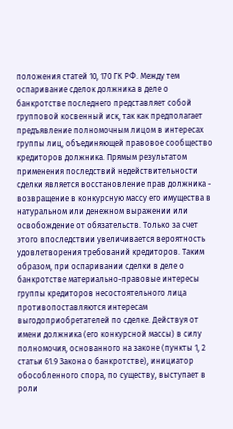положения статей 10, 170 ГК РФ. Между тем оспаривание сделок должника в деле о банкротстве последнего представляет собой групповой косвенный иск, так как предполагает предъявление полномочным лицом в интересах группы лиц, объединяющей правовое сообщество кредиторов должника. Прямым результатом применения последствий недействительности сделки является восстановление прав должника - возвращение в конкурсную массу его имущества в натуральном или денежном выражении или освобождение от обязательств. Только за счет этого впоследствии увеличивается вероятность удовлетворения требований кредиторов. Таким образом, при оспаривании сделки в деле о банкротстве материально-правовые интересы группы кредиторов несостоятельного лица противопоставляются интересам выгодоприобретателей по сделке. Действуя от имени должника (его конкурсной массы) в силу полномочия, основанного на законе (пункты 1, 2 статьи 61.9 Закона о банкротстве), инициатор обособленного спора, по существу, выступает в роли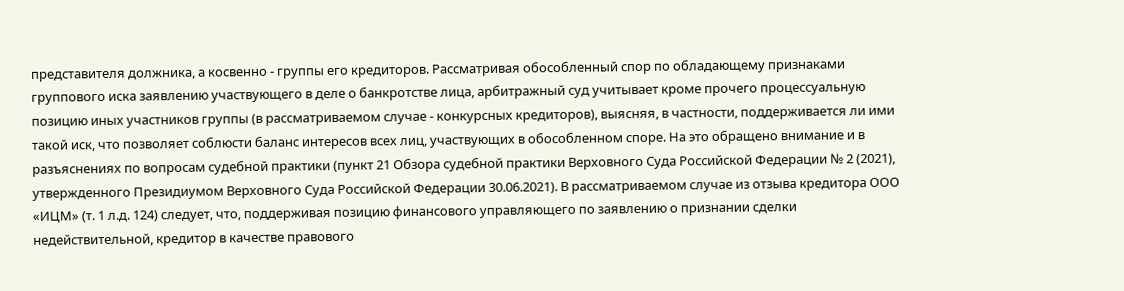представителя должника, а косвенно - группы его кредиторов. Рассматривая обособленный спор по обладающему признаками группового иска заявлению участвующего в деле о банкротстве лица, арбитражный суд учитывает кроме прочего процессуальную позицию иных участников группы (в рассматриваемом случае - конкурсных кредиторов), выясняя, в частности, поддерживается ли ими такой иск, что позволяет соблюсти баланс интересов всех лиц, участвующих в обособленном споре. На это обращено внимание и в разъяснениях по вопросам судебной практики (пункт 21 Обзора судебной практики Верховного Суда Российской Федерации № 2 (2021), утвержденного Президиумом Верховного Суда Российской Федерации 30.06.2021). В рассматриваемом случае из отзыва кредитора ООО «ИЦМ» (т. 1 л.д. 124) следует, что, поддерживая позицию финансового управляющего по заявлению о признании сделки недействительной, кредитор в качестве правового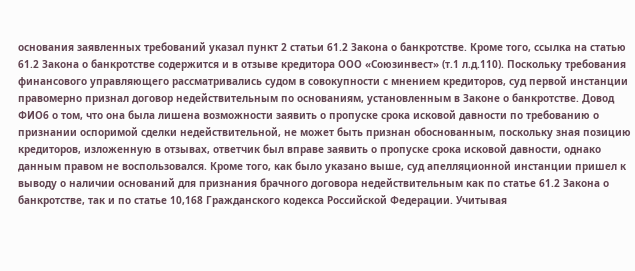основания заявленных требований указал пункт 2 статьи 61.2 Закона о банкротстве. Кроме того, ссылка на статью 61.2 Закона о банкротстве содержится и в отзыве кредитора ООО «Союзинвест» (т.1 л.д.110). Поскольку требования финансового управляющего рассматривались судом в совокупности с мнением кредиторов, суд первой инстанции правомерно признал договор недействительным по основаниям, установленным в Законе о банкротстве. Довод ФИО6 о том, что она была лишена возможности заявить о пропуске срока исковой давности по требованию о признании оспоримой сделки недействительной, не может быть признан обоснованным, поскольку зная позицию кредиторов, изложенную в отзывах, ответчик был вправе заявить о пропуске срока исковой давности, однако данным правом не воспользовался. Кроме того, как было указано выше, суд апелляционной инстанции пришел к выводу о наличии оснований для признания брачного договора недействительным как по статье 61.2 Закона о банкротстве, так и по статье 10,168 Гражданского кодекса Российской Федерации. Учитывая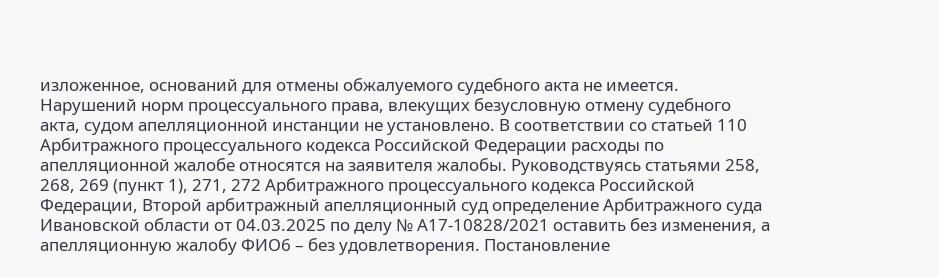изложенное, оснований для отмены обжалуемого судебного акта не имеется. Нарушений норм процессуального права, влекущих безусловную отмену судебного акта, судом апелляционной инстанции не установлено. В соответствии со статьей 110 Арбитражного процессуального кодекса Российской Федерации расходы по апелляционной жалобе относятся на заявителя жалобы. Руководствуясь статьями 258, 268, 269 (пункт 1), 271, 272 Арбитражного процессуального кодекса Российской Федерации, Второй арбитражный апелляционный суд определение Арбитражного суда Ивановской области от 04.03.2025 по делу № А17-10828/2021 оставить без изменения, а апелляционную жалобу ФИО6 – без удовлетворения. Постановление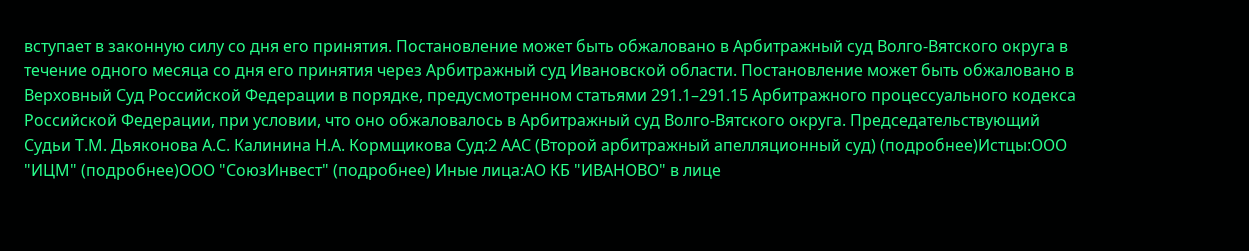вступает в законную силу со дня его принятия. Постановление может быть обжаловано в Арбитражный суд Волго-Вятского округа в течение одного месяца со дня его принятия через Арбитражный суд Ивановской области. Постановление может быть обжаловано в Верховный Суд Российской Федерации в порядке, предусмотренном статьями 291.1–291.15 Арбитражного процессуального кодекса Российской Федерации, при условии, что оно обжаловалось в Арбитражный суд Волго-Вятского округа. Председательствующий Судьи Т.М. Дьяконова А.С. Калинина Н.А. Кормщикова Суд:2 ААС (Второй арбитражный апелляционный суд) (подробнее)Истцы:ООО "ИЦМ" (подробнее)ООО "СоюзИнвест" (подробнее) Иные лица:АО КБ "ИВАНОВО" в лице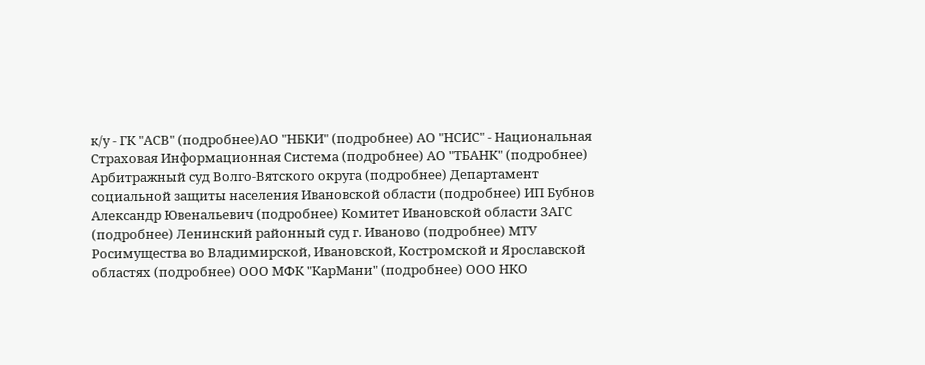к/у - ГК "АСВ" (подробнее)АО "НБКИ" (подробнее) АО "НСИС" - Национальная Страховая Информационная Система (подробнее) АО "ТБАНК" (подробнее) Арбитражный суд Волго-Вятского округа (подробнее) Департамент социальной защиты населения Ивановской области (подробнее) ИП Бубнов Александр Ювенальевич (подробнее) Комитет Ивановской области ЗАГС (подробнее) Ленинский районный суд г. Иваново (подробнее) МТУ Росимущества во Владимирской, Ивановской, Костромской и Ярославской областях (подробнее) ООО МФК "КарМани" (подробнее) ООО НКО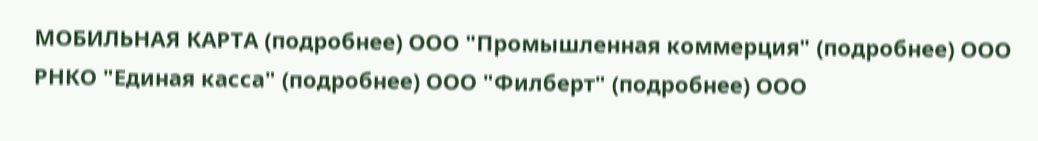МОБИЛЬНАЯ КАРТА (подробнее) ООО "Промышленная коммерция" (подробнее) ООО РНКО "Единая касса" (подробнее) ООО "Филберт" (подробнее) ООО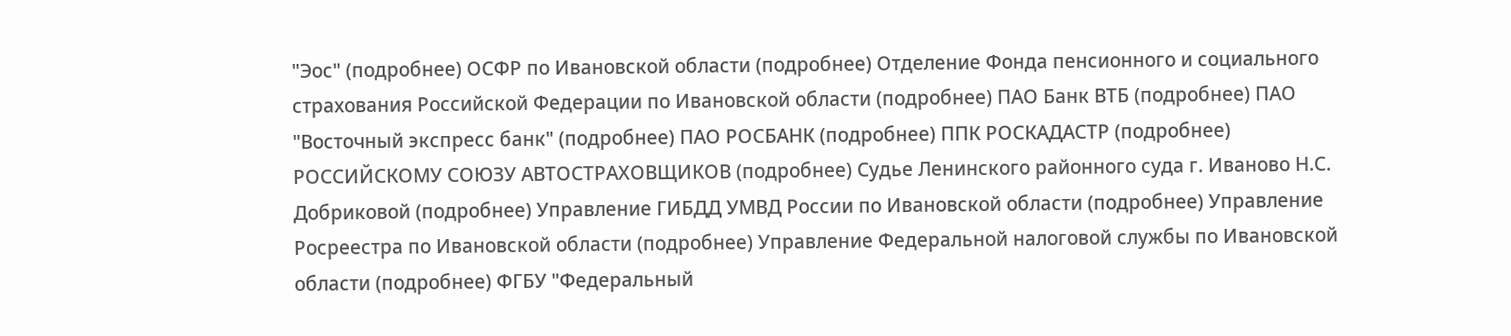"Эос" (подробнее) ОСФР по Ивановской области (подробнее) Отделение Фонда пенсионного и социального страхования Российской Федерации по Ивановской области (подробнее) ПАО Банк ВТБ (подробнее) ПАО "Восточный экспресс банк" (подробнее) ПАО РОСБАНК (подробнее) ППК РОСКАДАСТР (подробнее) РОССИЙСКОМУ СОЮЗУ АВТОСТРАХОВЩИКОВ (подробнее) Судье Ленинского районного суда г. Иваново Н.С. Добриковой (подробнее) Управление ГИБДД УМВД России по Ивановской области (подробнее) Управление Росреестра по Ивановской области (подробнее) Управление Федеральной налоговой службы по Ивановской области (подробнее) ФГБУ "Федеральный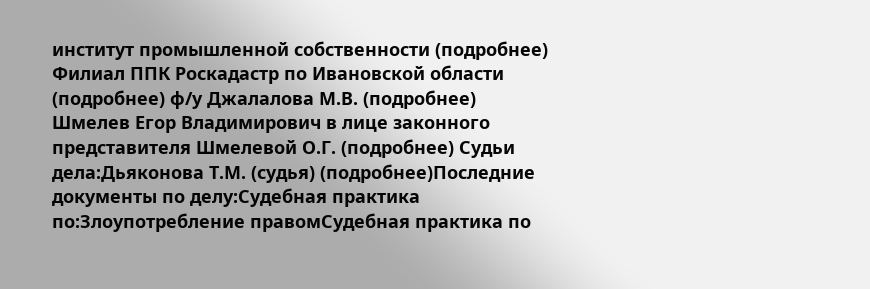институт промышленной собственности (подробнее) Филиал ППК Роскадастр по Ивановской области (подробнее) ф/у Джалалова М.В. (подробнее) Шмелев Егор Владимирович в лице законного представителя Шмелевой О.Г. (подробнее) Судьи дела:Дьяконова Т.М. (судья) (подробнее)Последние документы по делу:Судебная практика по:Злоупотребление правомСудебная практика по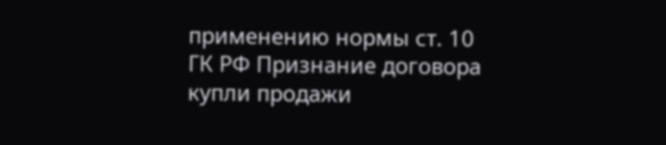применению нормы ст. 10 ГК РФ Признание договора купли продажи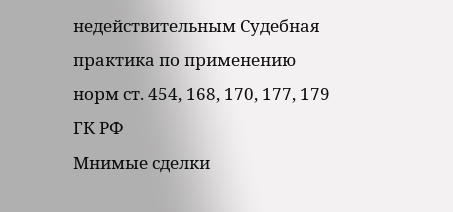недействительным Судебная практика по применению норм ст. 454, 168, 170, 177, 179 ГК РФ
Мнимые сделки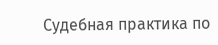Судебная практика по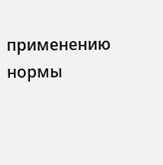применению нормы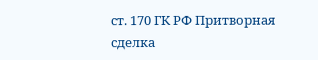ст. 170 ГК РФ Притворная сделка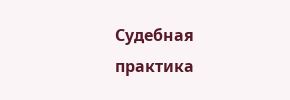Судебная практика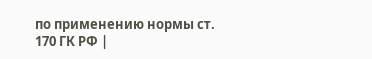по применению нормы ст. 170 ГК РФ |